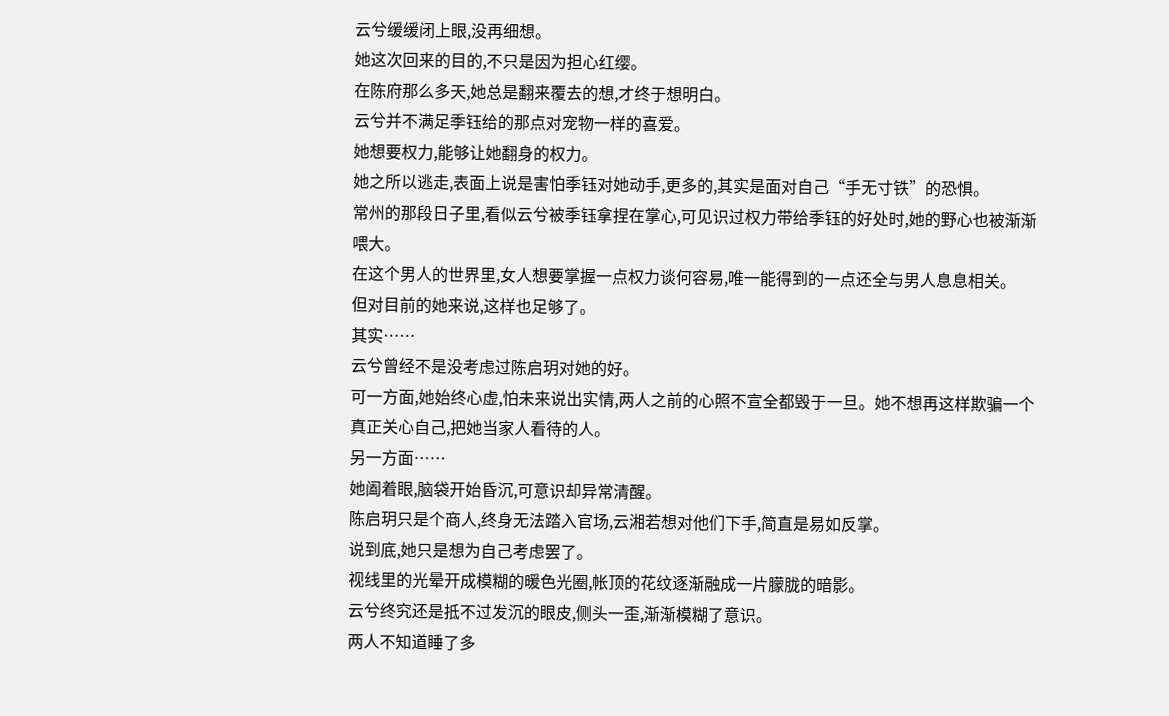云兮缓缓闭上眼,没再细想。
她这次回来的目的,不只是因为担心红缨。
在陈府那么多天,她总是翻来覆去的想,才终于想明白。
云兮并不满足季钰给的那点对宠物一样的喜爱。
她想要权力,能够让她翻身的权力。
她之所以逃走,表面上说是害怕季钰对她动手,更多的,其实是面对自己“手无寸铁”的恐惧。
常州的那段日子里,看似云兮被季钰拿捏在掌心,可见识过权力带给季钰的好处时,她的野心也被渐渐喂大。
在这个男人的世界里,女人想要掌握一点权力谈何容易,唯一能得到的一点还全与男人息息相关。
但对目前的她来说,这样也足够了。
其实……
云兮曾经不是没考虑过陈启玥对她的好。
可一方面,她始终心虚,怕未来说出实情,两人之前的心照不宣全都毁于一旦。她不想再这样欺骗一个真正关心自己,把她当家人看待的人。
另一方面……
她阖着眼,脑袋开始昏沉,可意识却异常清醒。
陈启玥只是个商人,终身无法踏入官场,云湘若想对他们下手,简直是易如反掌。
说到底,她只是想为自己考虑罢了。
视线里的光晕开成模糊的暖色光圈,帐顶的花纹逐渐融成一片朦胧的暗影。
云兮终究还是抵不过发沉的眼皮,侧头一歪,渐渐模糊了意识。
两人不知道睡了多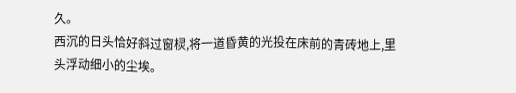久。
西沉的日头恰好斜过窗棂,将一道昏黄的光投在床前的青砖地上,里头浮动细小的尘埃。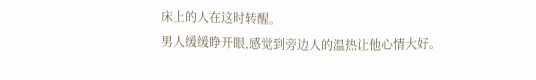床上的人在这时转醒。
男人缓缓睁开眼,感觉到旁边人的温热让他心情大好。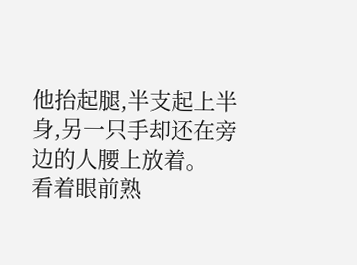他抬起腿,半支起上半身,另一只手却还在旁边的人腰上放着。
看着眼前熟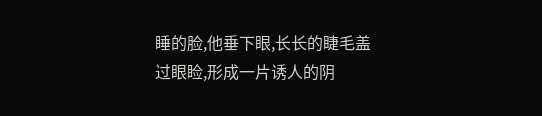睡的脸,他垂下眼,长长的睫毛盖过眼睑,形成一片诱人的阴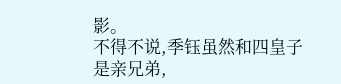影。
不得不说,季钰虽然和四皇子是亲兄弟,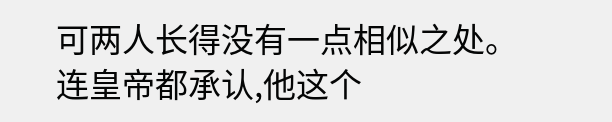可两人长得没有一点相似之处。
连皇帝都承认,他这个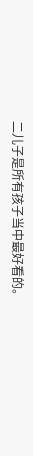二儿子是所有孩子当中最好看的。